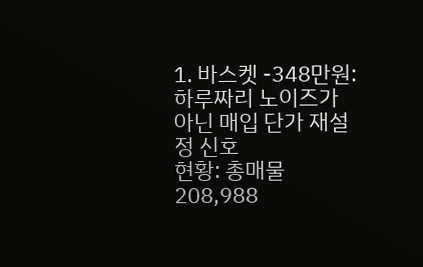1. 바스켓 -348만원: 하루짜리 노이즈가 아닌 매입 단가 재설정 신호
현황: 총매물 208,988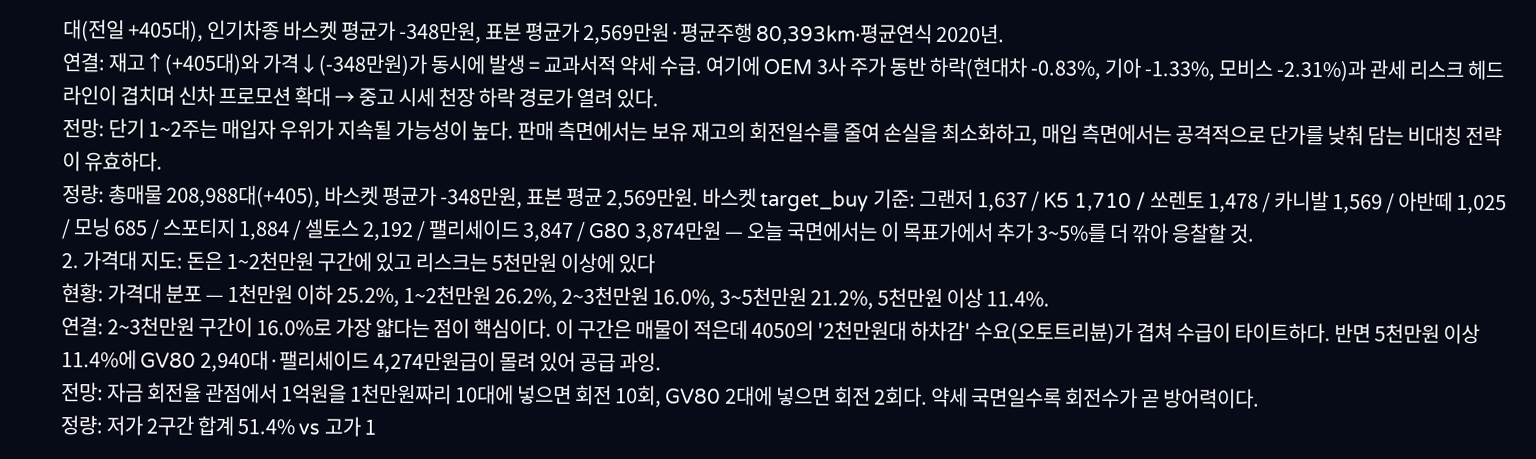대(전일 +405대), 인기차종 바스켓 평균가 -348만원, 표본 평균가 2,569만원·평균주행 80,393km·평균연식 2020년.
연결: 재고↑(+405대)와 가격↓(-348만원)가 동시에 발생 = 교과서적 약세 수급. 여기에 OEM 3사 주가 동반 하락(현대차 -0.83%, 기아 -1.33%, 모비스 -2.31%)과 관세 리스크 헤드라인이 겹치며 신차 프로모션 확대 → 중고 시세 천장 하락 경로가 열려 있다.
전망: 단기 1~2주는 매입자 우위가 지속될 가능성이 높다. 판매 측면에서는 보유 재고의 회전일수를 줄여 손실을 최소화하고, 매입 측면에서는 공격적으로 단가를 낮춰 담는 비대칭 전략이 유효하다.
정량: 총매물 208,988대(+405), 바스켓 평균가 -348만원, 표본 평균 2,569만원. 바스켓 target_buy 기준: 그랜저 1,637 / K5 1,710 / 쏘렌토 1,478 / 카니발 1,569 / 아반떼 1,025 / 모닝 685 / 스포티지 1,884 / 셀토스 2,192 / 팰리세이드 3,847 / G80 3,874만원 — 오늘 국면에서는 이 목표가에서 추가 3~5%를 더 깎아 응찰할 것.
2. 가격대 지도: 돈은 1~2천만원 구간에 있고 리스크는 5천만원 이상에 있다
현황: 가격대 분포 — 1천만원 이하 25.2%, 1~2천만원 26.2%, 2~3천만원 16.0%, 3~5천만원 21.2%, 5천만원 이상 11.4%.
연결: 2~3천만원 구간이 16.0%로 가장 얇다는 점이 핵심이다. 이 구간은 매물이 적은데 4050의 '2천만원대 하차감' 수요(오토트리뷴)가 겹쳐 수급이 타이트하다. 반면 5천만원 이상 11.4%에 GV80 2,940대·팰리세이드 4,274만원급이 몰려 있어 공급 과잉.
전망: 자금 회전율 관점에서 1억원을 1천만원짜리 10대에 넣으면 회전 10회, GV80 2대에 넣으면 회전 2회다. 약세 국면일수록 회전수가 곧 방어력이다.
정량: 저가 2구간 합계 51.4% vs 고가 1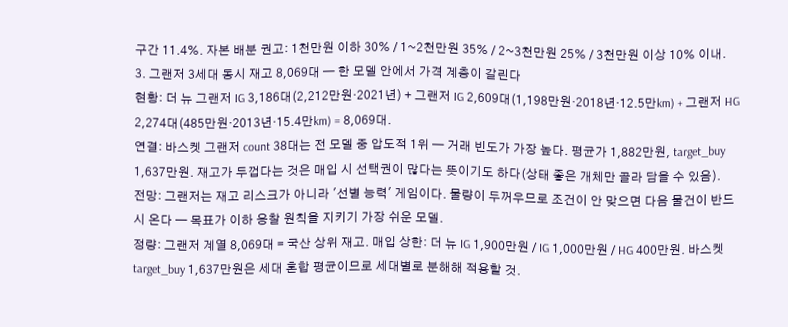구간 11.4%. 자본 배분 권고: 1천만원 이하 30% / 1~2천만원 35% / 2~3천만원 25% / 3천만원 이상 10% 이내.
3. 그랜저 3세대 동시 재고 8,069대 — 한 모델 안에서 가격 계층이 갈린다
현황: 더 뉴 그랜저 IG 3,186대(2,212만원·2021년) + 그랜저 IG 2,609대(1,198만원·2018년·12.5만km) + 그랜저 HG 2,274대(485만원·2013년·15.4만km) = 8,069대.
연결: 바스켓 그랜저 count 38대는 전 모델 중 압도적 1위 — 거래 빈도가 가장 높다. 평균가 1,882만원, target_buy 1,637만원. 재고가 두껍다는 것은 매입 시 선택권이 많다는 뜻이기도 하다(상태 좋은 개체만 골라 담을 수 있음).
전망: 그랜저는 재고 리스크가 아니라 '선별 능력' 게임이다. 물량이 두꺼우므로 조건이 안 맞으면 다음 물건이 반드시 온다 — 목표가 이하 응찰 원칙을 지키기 가장 쉬운 모델.
정량: 그랜저 계열 8,069대 = 국산 상위 재고. 매입 상한: 더 뉴 IG 1,900만원 / IG 1,000만원 / HG 400만원. 바스켓 target_buy 1,637만원은 세대 혼합 평균이므로 세대별로 분해해 적용할 것.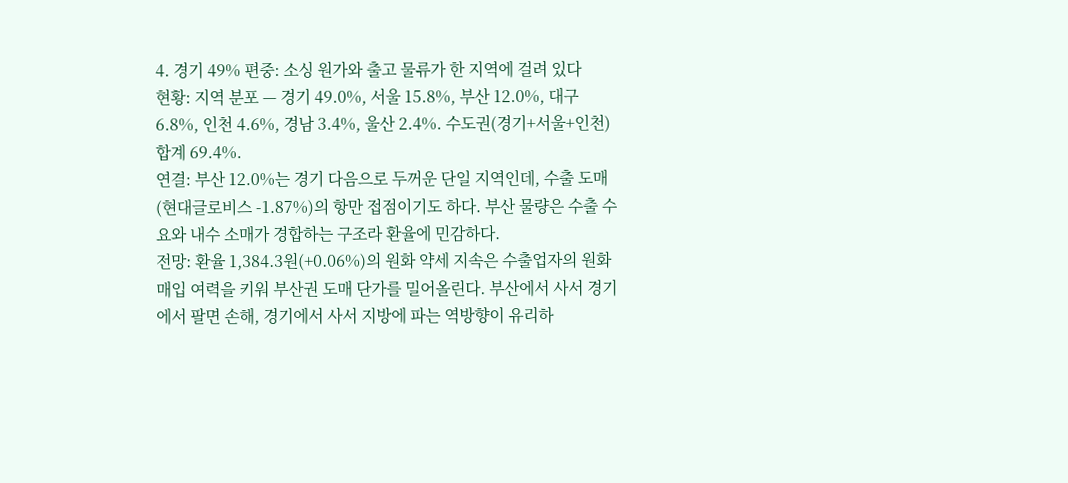4. 경기 49% 편중: 소싱 원가와 출고 물류가 한 지역에 걸려 있다
현황: 지역 분포 — 경기 49.0%, 서울 15.8%, 부산 12.0%, 대구 6.8%, 인천 4.6%, 경남 3.4%, 울산 2.4%. 수도권(경기+서울+인천) 합계 69.4%.
연결: 부산 12.0%는 경기 다음으로 두꺼운 단일 지역인데, 수출 도매(현대글로비스 -1.87%)의 항만 접점이기도 하다. 부산 물량은 수출 수요와 내수 소매가 경합하는 구조라 환율에 민감하다.
전망: 환율 1,384.3원(+0.06%)의 원화 약세 지속은 수출업자의 원화 매입 여력을 키워 부산권 도매 단가를 밀어올린다. 부산에서 사서 경기에서 팔면 손해, 경기에서 사서 지방에 파는 역방향이 유리하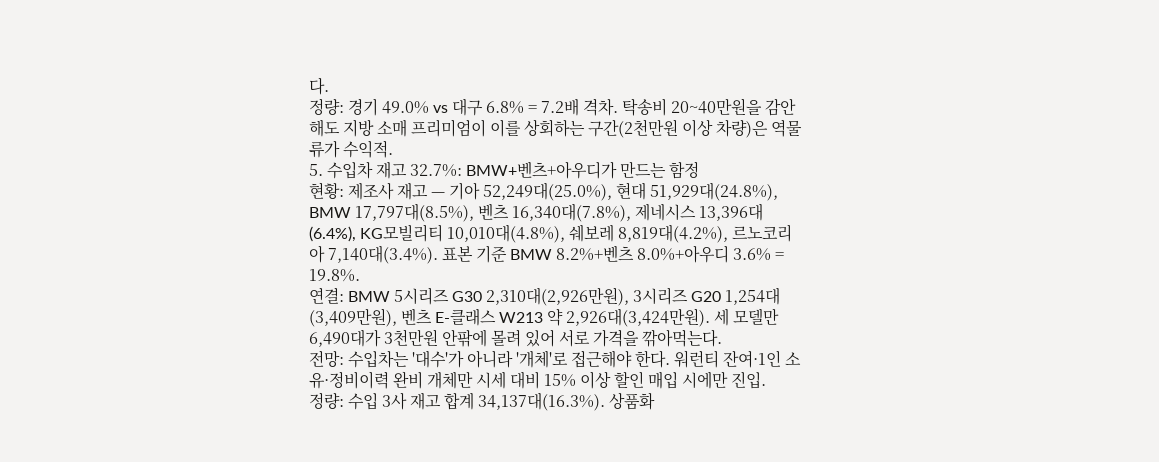다.
정량: 경기 49.0% vs 대구 6.8% = 7.2배 격차. 탁송비 20~40만원을 감안해도 지방 소매 프리미엄이 이를 상회하는 구간(2천만원 이상 차량)은 역물류가 수익적.
5. 수입차 재고 32.7%: BMW+벤츠+아우디가 만드는 함정
현황: 제조사 재고 — 기아 52,249대(25.0%), 현대 51,929대(24.8%), BMW 17,797대(8.5%), 벤츠 16,340대(7.8%), 제네시스 13,396대(6.4%), KG모빌리티 10,010대(4.8%), 쉐보레 8,819대(4.2%), 르노코리아 7,140대(3.4%). 표본 기준 BMW 8.2%+벤츠 8.0%+아우디 3.6% = 19.8%.
연결: BMW 5시리즈 G30 2,310대(2,926만원), 3시리즈 G20 1,254대(3,409만원), 벤츠 E-클래스 W213 약 2,926대(3,424만원). 세 모델만 6,490대가 3천만원 안팎에 몰려 있어 서로 가격을 깎아먹는다.
전망: 수입차는 '대수'가 아니라 '개체'로 접근해야 한다. 워런티 잔여·1인 소유·정비이력 완비 개체만 시세 대비 15% 이상 할인 매입 시에만 진입.
정량: 수입 3사 재고 합계 34,137대(16.3%). 상품화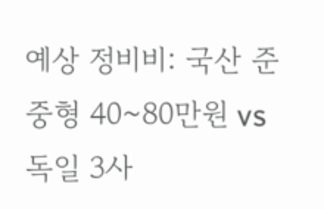예상 정비비: 국산 준중형 40~80만원 vs 독일 3사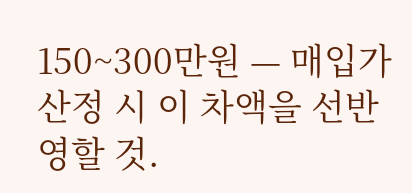150~300만원 — 매입가 산정 시 이 차액을 선반영할 것.